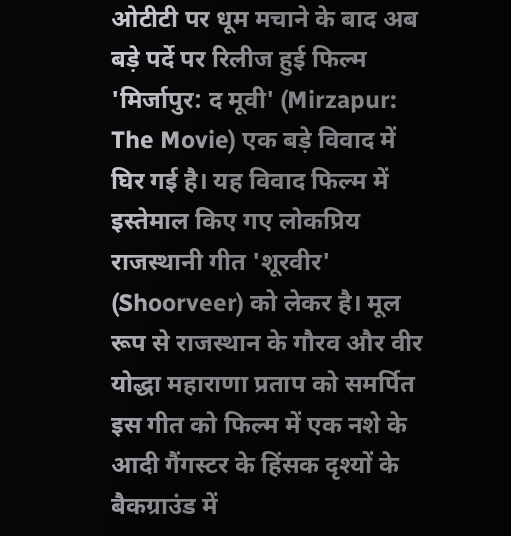ओटीटी पर धूम मचाने के बाद अब बड़े पर्दे पर रिलीज हुई फिल्म 'मिर्जापुर: द मूवी' (Mirzapur: The Movie) एक बड़े विवाद में घिर गई है। यह विवाद फिल्म में इस्तेमाल किए गए लोकप्रिय राजस्थानी गीत 'शूरवीर' (Shoorveer) को लेकर है। मूल रूप से राजस्थान के गौरव और वीर योद्धा महाराणा प्रताप को समर्पित इस गीत को फिल्म में एक नशे के आदी गैंगस्टर के हिंसक दृश्यों के बैकग्राउंड में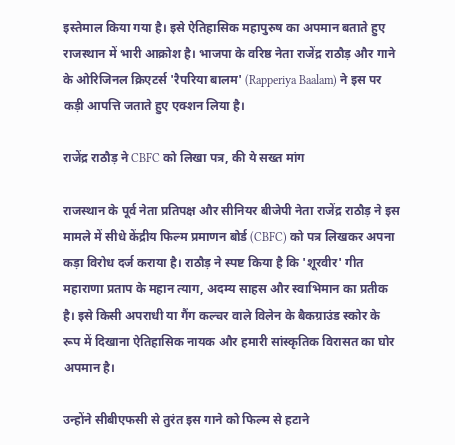इस्तेमाल किया गया है। इसे ऐतिहासिक महापुरुष का अपमान बताते हुए राजस्थान में भारी आक्रोश है। भाजपा के वरिष्ठ नेता राजेंद्र राठौड़ और गाने के ओरिजिनल क्रिएटर्स 'रैपरिया बालम' (Rapperiya Baalam) ने इस पर कड़ी आपत्ति जताते हुए एक्शन लिया है।

राजेंद्र राठौड़ ने CBFC को लिखा पत्र, की ये सख्त मांग

राजस्थान के पूर्व नेता प्रतिपक्ष और सीनियर बीजेपी नेता राजेंद्र राठौड़ ने इस मामले में सीधे केंद्रीय फिल्म प्रमाणन बोर्ड (CBFC) को पत्र लिखकर अपना कड़ा विरोध दर्ज कराया है। राठौड़ ने स्पष्ट किया है कि 'शूरवीर' गीत महाराणा प्रताप के महान त्याग, अदम्य साहस और स्वाभिमान का प्रतीक है। इसे किसी अपराधी या गैंग कल्चर वाले विलेन के बैकग्राउंड स्कोर के रूप में दिखाना ऐतिहासिक नायक और हमारी सांस्कृतिक विरासत का घोर अपमान है।

उन्होंने सीबीएफसी से तुरंत इस गाने को फिल्म से हटाने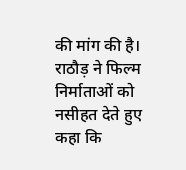की मांग की है। राठौड़ ने फिल्म निर्माताओं को नसीहत देते हुए कहा कि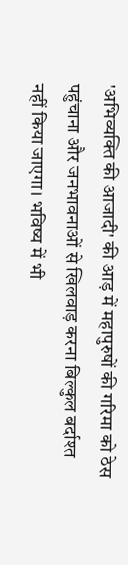'अभिव्यक्ति की आजादी' की आड़ में महापुरुषों की गरिमा को ठेस पहुंचाना और जनभावनाओं से खिलवाड़ करना बिल्कुल बर्दाश्त नहीं किया जाएगा। भविष्य में भी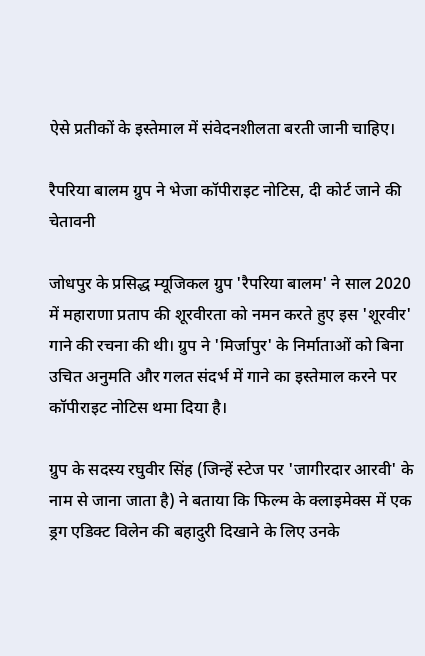ऐसे प्रतीकों के इस्तेमाल में संवेदनशीलता बरती जानी चाहिए।

रैपरिया बालम ग्रुप ने भेजा कॉपीराइट नोटिस, दी कोर्ट जाने की चेतावनी

जोधपुर के प्रसिद्ध म्यूजिकल ग्रुप 'रैपरिया बालम' ने साल 2020 में महाराणा प्रताप की शूरवीरता को नमन करते हुए इस 'शूरवीर' गाने की रचना की थी। ग्रुप ने 'मिर्जापुर' के निर्माताओं को बिना उचित अनुमति और गलत संदर्भ में गाने का इस्तेमाल करने पर कॉपीराइट नोटिस थमा दिया है।

ग्रुप के सदस्य रघुवीर सिंह (जिन्हें स्टेज पर 'जागीरदार आरवी' के नाम से जाना जाता है) ने बताया कि फिल्म के क्लाइमेक्स में एक ड्रग एडिक्ट विलेन की बहादुरी दिखाने के लिए उनके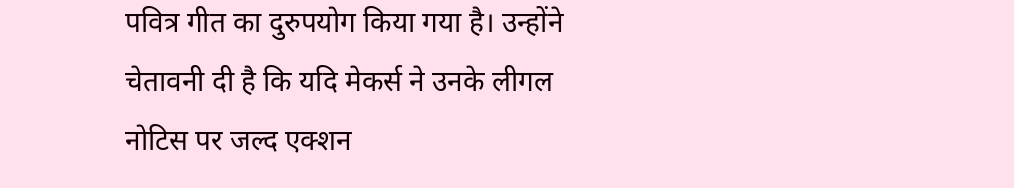पवित्र गीत का दुरुपयोग किया गया है। उन्होंने चेतावनी दी है कि यदि मेकर्स ने उनके लीगल नोटिस पर जल्द एक्शन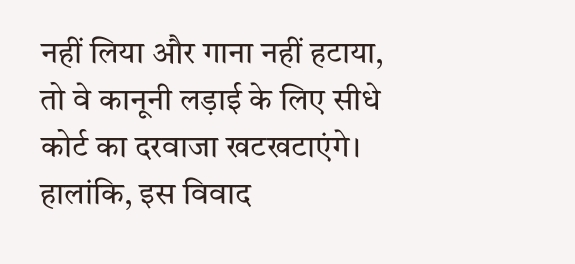नहीं लिया और गाना नहीं हटाया, तो वे कानूनी लड़ाई के लिए सीधे कोर्ट का दरवाजा खटखटाएंगे। हालांकि, इस विवाद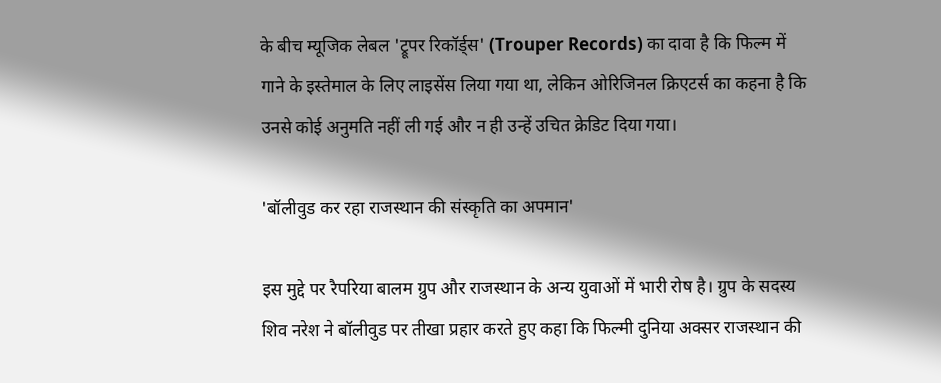के बीच म्यूजिक लेबल 'ट्रूपर रिकॉर्ड्स' (Trouper Records) का दावा है कि फिल्म में गाने के इस्तेमाल के लिए लाइसेंस लिया गया था, लेकिन ओरिजिनल क्रिएटर्स का कहना है कि उनसे कोई अनुमति नहीं ली गई और न ही उन्हें उचित क्रेडिट दिया गया।

'बॉलीवुड कर रहा राजस्थान की संस्कृति का अपमान'

इस मुद्दे पर रैपरिया बालम ग्रुप और राजस्थान के अन्य युवाओं में भारी रोष है। ग्रुप के सदस्य शिव नरेश ने बॉलीवुड पर तीखा प्रहार करते हुए कहा कि फिल्मी दुनिया अक्सर राजस्थान की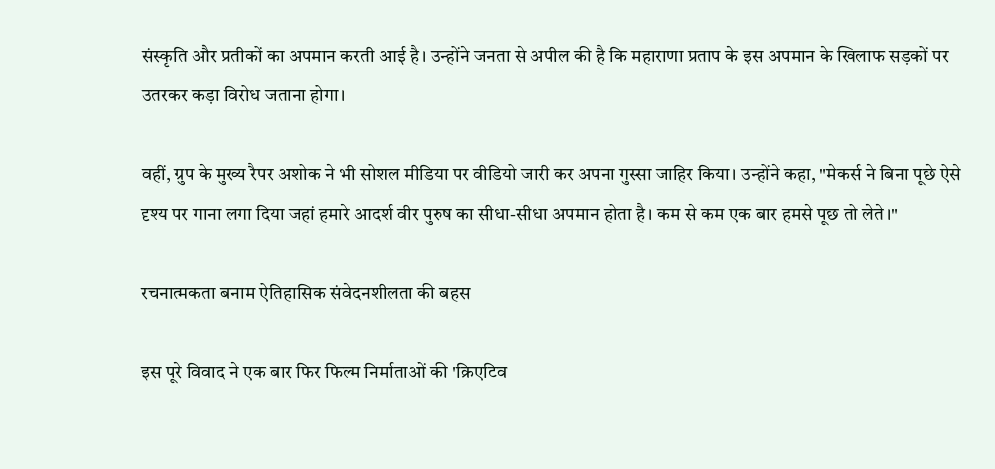संस्कृति और प्रतीकों का अपमान करती आई है। उन्होंने जनता से अपील की है कि महाराणा प्रताप के इस अपमान के खिलाफ सड़कों पर उतरकर कड़ा विरोध जताना होगा।

वहीं, ग्रुप के मुख्य रैपर अशोक ने भी सोशल मीडिया पर वीडियो जारी कर अपना गुस्सा जाहिर किया। उन्होंने कहा, "मेकर्स ने बिना पूछे ऐसे दृश्य पर गाना लगा दिया जहां हमारे आदर्श वीर पुरुष का सीधा-सीधा अपमान होता है। कम से कम एक बार हमसे पूछ तो लेते।"

रचनात्मकता बनाम ऐतिहासिक संवेदनशीलता की बहस

इस पूरे विवाद ने एक बार फिर फिल्म निर्माताओं की 'क्रिएटिव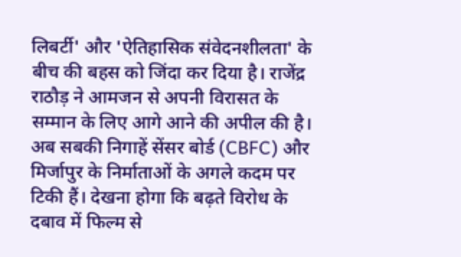लिबर्टी' और 'ऐतिहासिक संवेदनशीलता' के बीच की बहस को जिंदा कर दिया है। राजेंद्र राठौड़ ने आमजन से अपनी विरासत के सम्मान के लिए आगे आने की अपील की है। अब सबकी निगाहें सेंसर बोर्ड (CBFC) और मिर्जापुर के निर्माताओं के अगले कदम पर टिकी हैं। देखना होगा कि बढ़ते विरोध के दबाव में फिल्म से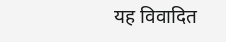यह विवादित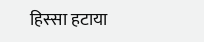हिस्सा हटाया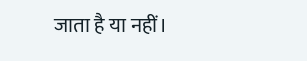जाता है या नहीं।